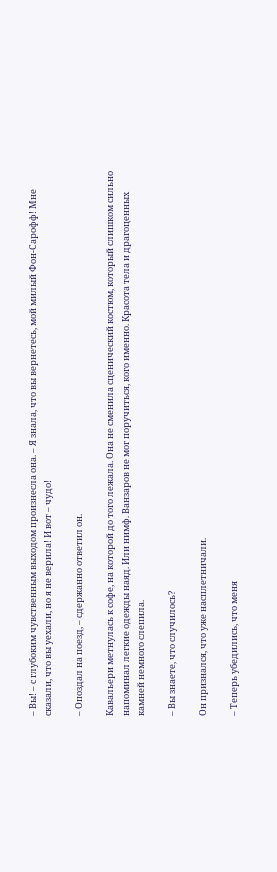– Вы! – с глубоким чувственным выходом произнесла она. – Я знала, что вы вернетесь, мой милый Фон-Сарофф! Мне сказали, что вы уехали, но я не верила! И вот – чудо!

– Опоздал на поезд, – сдержанно ответил он.

Кавальери метнулась к софе, на которой до того лежала. Она не сменила сценический костюм, который слишком сильно напоминал легкие одежды наяд. Или нимф. Ванзаров не мог поручиться, кого именно. Красота тела и драгоценных камней немного слепила.

– Вы знаете, что случилось?

Он признался, что уже насплетничали.

– Теперь убедились, что меня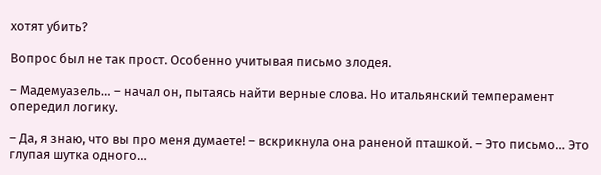хотят убить?

Вопрос был не так прост. Особенно учитывая письмо злодея.

– Мадемуазель… – начал он, пытаясь найти верные слова. Но итальянский темперамент опередил логику.

– Да, я знаю, что вы про меня думаете! – вскрикнула она раненой пташкой. – Это письмо… Это глупая шутка одного…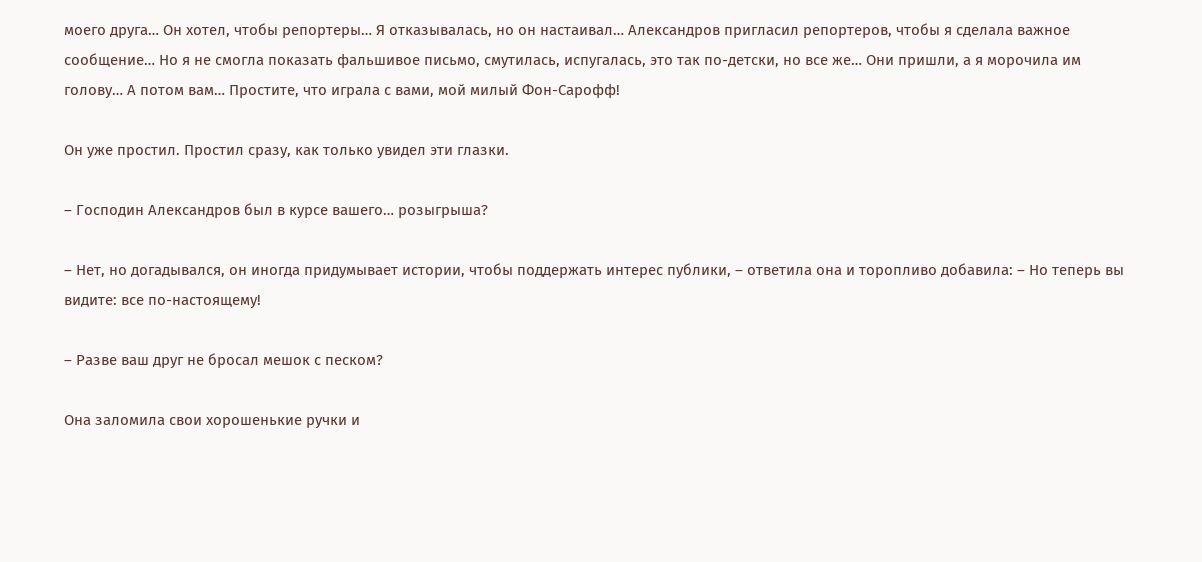моего друга… Он хотел, чтобы репортеры… Я отказывалась, но он настаивал… Александров пригласил репортеров, чтобы я сделала важное сообщение… Но я не смогла показать фальшивое письмо, смутилась, испугалась, это так по-детски, но все же… Они пришли, а я морочила им голову… А потом вам… Простите, что играла с вами, мой милый Фон-Сарофф!

Он уже простил. Простил сразу, как только увидел эти глазки.

– Господин Александров был в курсе вашего… розыгрыша?

– Нет, но догадывался, он иногда придумывает истории, чтобы поддержать интерес публики, – ответила она и торопливо добавила: – Но теперь вы видите: все по-настоящему!

– Разве ваш друг не бросал мешок с песком?

Она заломила свои хорошенькие ручки и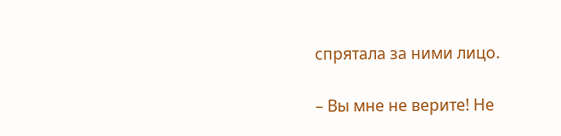спрятала за ними лицо.

– Вы мне не верите! Не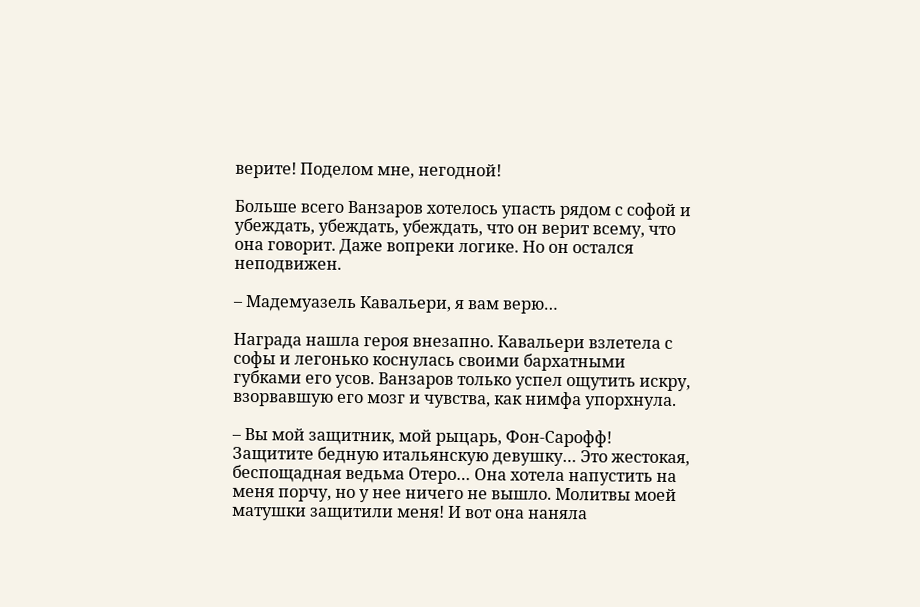верите! Поделом мне, негодной!

Больше всего Ванзаров хотелось упасть рядом с софой и убеждать, убеждать, убеждать, что он верит всему, что она говорит. Даже вопреки логике. Но он остался неподвижен.

– Мадемуазель Кавальери, я вам верю…

Награда нашла героя внезапно. Кавальери взлетела с софы и легонько коснулась своими бархатными губками его усов. Ванзаров только успел ощутить искру, взорвавшую его мозг и чувства, как нимфа упорхнула.

– Вы мой защитник, мой рыцарь, Фон-Сарофф! Защитите бедную итальянскую девушку… Это жестокая, беспощадная ведьма Отеро… Она хотела напустить на меня порчу, но у нее ничего не вышло. Молитвы моей матушки защитили меня! И вот она наняла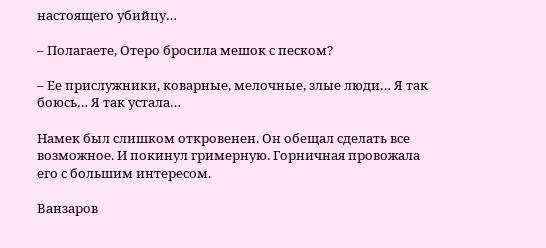настоящего убийцу…

– Полагаете, Отеро бросила мешок с песком?

– Ее прислужники, коварные, мелочные, злые люди… Я так боюсь… Я так устала…

Намек был слишком откровенен. Он обещал сделать все возможное. И покинул гримерную. Горничная провожала его с большим интересом.

Ванзаров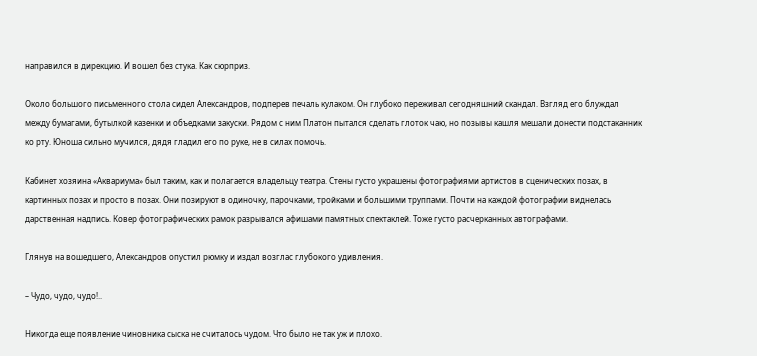направился в дирекцию. И вошел без стука. Как сюрприз.

Около большого письменного стола сидел Александров, подперев печаль кулаком. Он глубоко переживал сегодняшний скандал. Взгляд его блуждал между бумагами, бутылкой казенки и объедками закуски. Рядом с ним Платон пытался сделать глоток чаю, но позывы кашля мешали донести подстаканник ко рту. Юноша сильно мучился, дядя гладил его по руке, не в силах помочь.

Кабинет хозяина «Аквариума» был таким, как и полагается владельцу театра. Стены густо украшены фотографиями артистов в сценических позах, в картинных позах и просто в позах. Они позируют в одиночку, парочками, тройками и большими труппами. Почти на каждой фотографии виднелась дарственная надпись. Ковер фотографических рамок разрывался афишами памятных спектаклей. Тоже густо расчерканных автографами.

Глянув на вошедшего, Александров опустил рюмку и издал возглас глубокого удивления.

– Чудо, чудо, чудо!..

Никогда еще появление чиновника сыска не считалось чудом. Что было не так уж и плохо.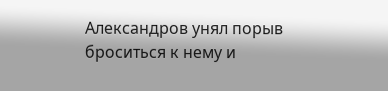Александров унял порыв броситься к нему и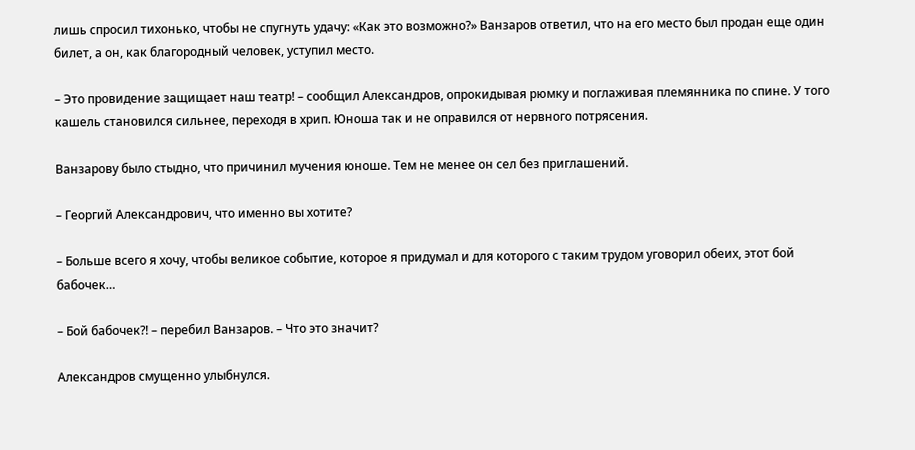лишь спросил тихонько, чтобы не спугнуть удачу: «Как это возможно?» Ванзаров ответил, что на его место был продан еще один билет, а он, как благородный человек, уступил место.

– Это провидение защищает наш театр! – сообщил Александров, опрокидывая рюмку и поглаживая племянника по спине. У того кашель становился сильнее, переходя в хрип. Юноша так и не оправился от нервного потрясения.

Ванзарову было стыдно, что причинил мучения юноше. Тем не менее он сел без приглашений.

– Георгий Александрович, что именно вы хотите?

– Больше всего я хочу, чтобы великое событие, которое я придумал и для которого с таким трудом уговорил обеих, этот бой бабочек…

– Бой бабочек?! – перебил Ванзаров. – Что это значит?

Александров смущенно улыбнулся.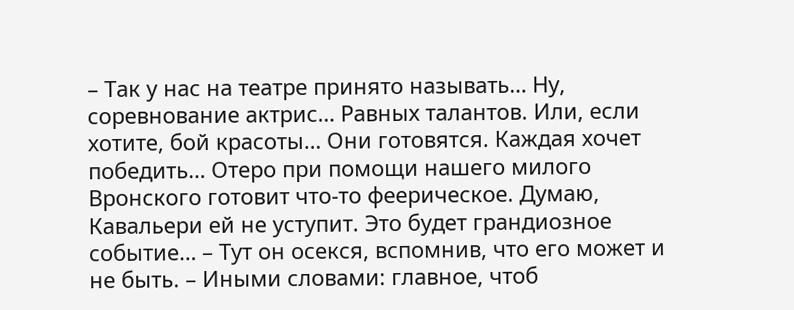– Так у нас на театре принято называть… Ну, соревнование актрис… Равных талантов. Или, если хотите, бой красоты… Они готовятся. Каждая хочет победить… Отеро при помощи нашего милого Вронского готовит что-то феерическое. Думаю, Кавальери ей не уступит. Это будет грандиозное событие… – Тут он осекся, вспомнив, что его может и не быть. – Иными словами: главное, чтоб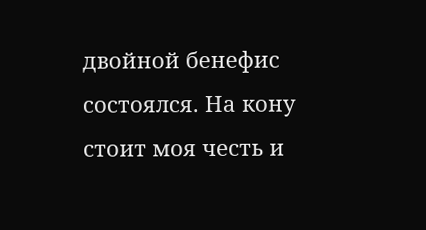двойной бенефис состоялся. На кону стоит моя честь и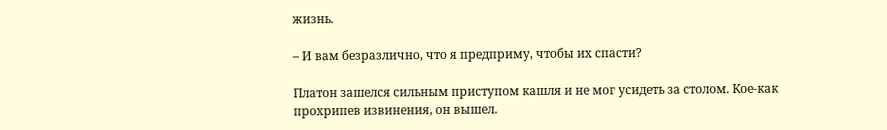жизнь.

– И вам безразлично, что я предприму, чтобы их спасти?

Платон зашелся сильным приступом кашля и не мог усидеть за столом. Кое-как прохрипев извинения, он вышел.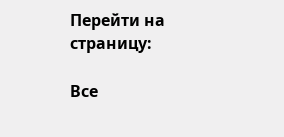Перейти на страницу:

Все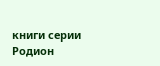книги серии Родион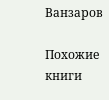Ванзаров

Похожие книги